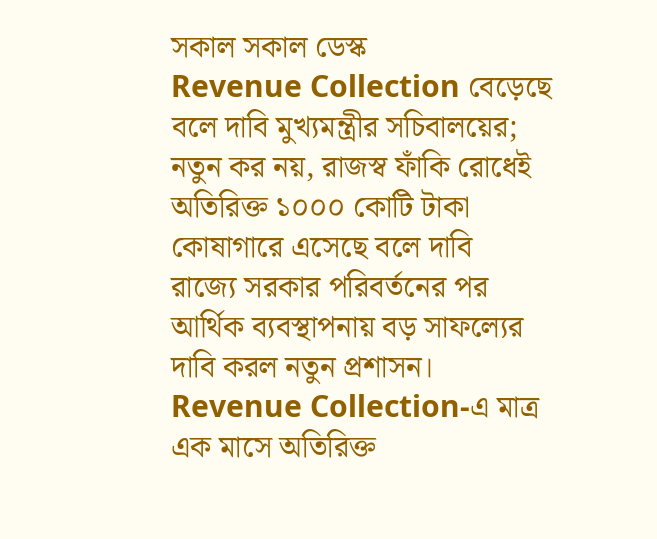সকাল সকাল ডেস্ক
Revenue Collection বেড়েছে বলে দাবি মুখ্যমন্ত্রীর সচিবালয়ের; নতুন কর নয়, রাজস্ব ফাঁকি রোধেই অতিরিক্ত ১০০০ কোটি টাকা কোষাগারে এসেছে বলে দাবি
রাজ্যে সরকার পরিবর্তনের পর আর্থিক ব্যবস্থাপনায় বড় সাফল্যের দাবি করল নতুন প্রশাসন। Revenue Collection-এ মাত্র এক মাসে অতিরিক্ত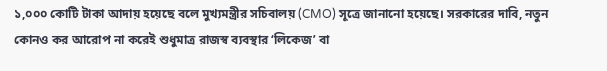১,০০০ কোটি টাকা আদায় হয়েছে বলে মুখ্যমন্ত্রীর সচিবালয় (CMO) সূত্রে জানানো হয়েছে। সরকারের দাবি, নতুন কোনও কর আরোপ না করেই শুধুমাত্র রাজস্ব ব্যবস্থার ‘লিকেজ’ বা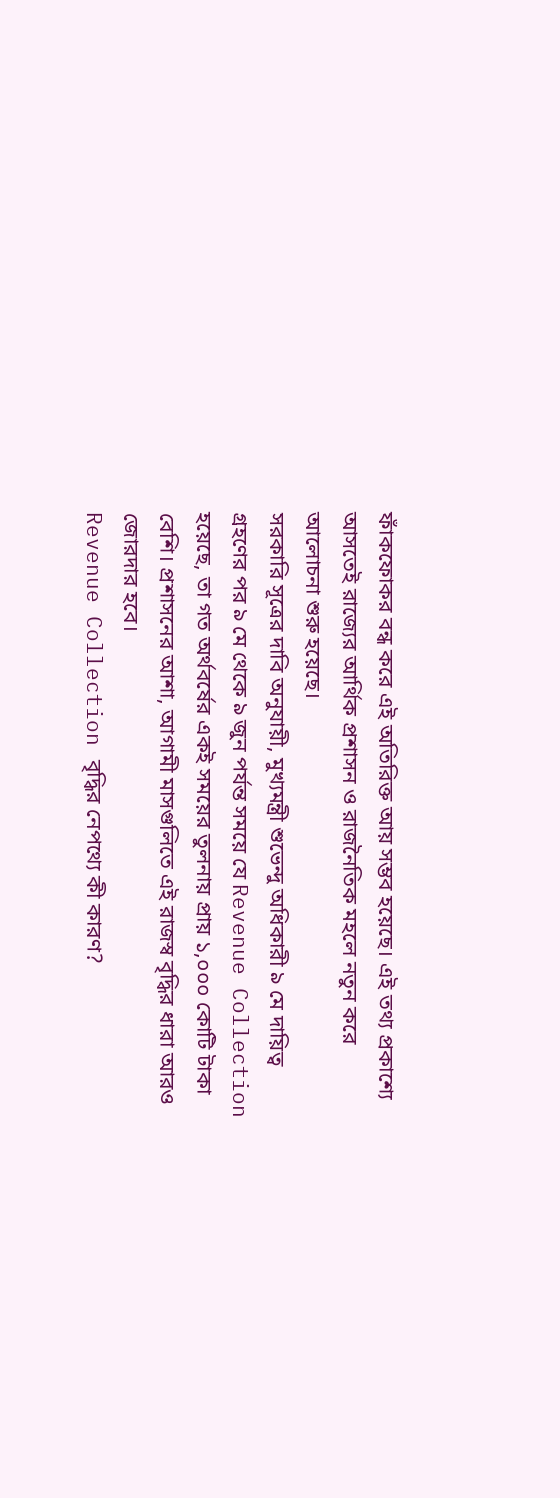ফাঁকফোকর বন্ধ করে এই অতিরিক্ত আয় সম্ভব হয়েছে। এই তথ্য প্রকাশ্যে আসতেই রাজ্যের আর্থিক প্রশাসন ও রাজনৈতিক মহলে নতুন করে আলোচনা শুরু হয়েছে।
সরকারি সূত্রের দাবি অনুযায়ী, মুখ্যমন্ত্রী শুভেন্দু অধিকারী ৯ মে দায়িত্ব গ্রহণের পর ৯ মে থেকে ৯ জুন পর্যন্ত সময়ে যে Revenue Collection হয়েছে, তা গত অর্থবর্ষের একই সময়ের তুলনায় প্রায় ১,০০০ কোটি টাকা বেশি। প্রশাসনের আশা, আগামী মাসগুলিতে এই রাজস্ব বৃদ্ধির ধারা আরও জোরদার হবে।
Revenue Collection বৃদ্ধির নেপথ্যে কী কারণ?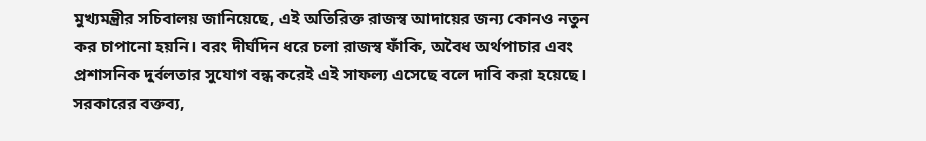মুখ্যমন্ত্রীর সচিবালয় জানিয়েছে, এই অতিরিক্ত রাজস্ব আদায়ের জন্য কোনও নতুন কর চাপানো হয়নি। বরং দীর্ঘদিন ধরে চলা রাজস্ব ফাঁকি, অবৈধ অর্থপাচার এবং প্রশাসনিক দুর্বলতার সুযোগ বন্ধ করেই এই সাফল্য এসেছে বলে দাবি করা হয়েছে।
সরকারের বক্তব্য,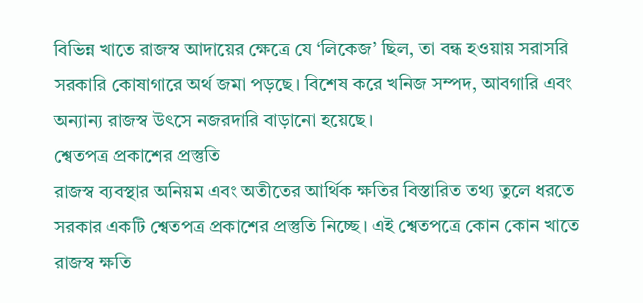বিভিন্ন খাতে রাজস্ব আদায়ের ক্ষেত্রে যে ‘লিকেজ’ ছিল, তা বন্ধ হওয়ায় সরাসরি সরকারি কোষাগারে অর্থ জমা পড়ছে। বিশেষ করে খনিজ সম্পদ, আবগারি এবং অন্যান্য রাজস্ব উৎসে নজরদারি বাড়ানো হয়েছে।
শ্বেতপত্র প্রকাশের প্রস্তুতি
রাজস্ব ব্যবস্থার অনিয়ম এবং অতীতের আর্থিক ক্ষতির বিস্তারিত তথ্য তুলে ধরতে সরকার একটি শ্বেতপত্র প্রকাশের প্রস্তুতি নিচ্ছে। এই শ্বেতপত্রে কোন কোন খাতে রাজস্ব ক্ষতি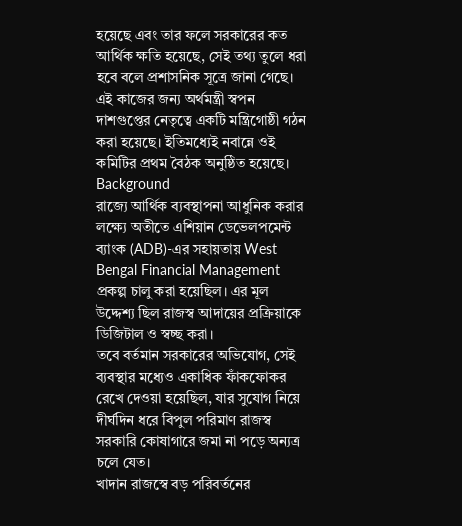হয়েছে এবং তার ফলে সরকারের কত আর্থিক ক্ষতি হয়েছে, সেই তথ্য তুলে ধরা হবে বলে প্রশাসনিক সূত্রে জানা গেছে।
এই কাজের জন্য অর্থমন্ত্রী স্বপন দাশগুপ্তের নেতৃত্বে একটি মন্ত্রিগোষ্ঠী গঠন করা হয়েছে। ইতিমধ্যেই নবান্নে ওই কমিটির প্রথম বৈঠক অনুষ্ঠিত হয়েছে।
Background
রাজ্যে আর্থিক ব্যবস্থাপনা আধুনিক করার লক্ষ্যে অতীতে এশিয়ান ডেভেলপমেন্ট ব্যাংক (ADB)-এর সহায়তায় West Bengal Financial Management প্রকল্প চালু করা হয়েছিল। এর মূল উদ্দেশ্য ছিল রাজস্ব আদায়ের প্রক্রিয়াকে ডিজিটাল ও স্বচ্ছ করা।
তবে বর্তমান সরকারের অভিযোগ, সেই ব্যবস্থার মধ্যেও একাধিক ফাঁকফোকর রেখে দেওয়া হয়েছিল, যার সুযোগ নিয়ে দীর্ঘদিন ধরে বিপুল পরিমাণ রাজস্ব সরকারি কোষাগারে জমা না পড়ে অন্যত্র চলে যেত।
খাদান রাজস্বে বড় পরিবর্তনের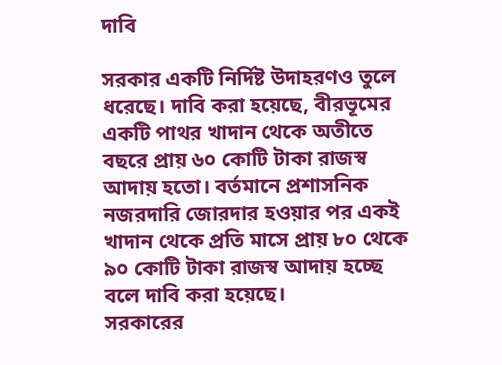দাবি

সরকার একটি নির্দিষ্ট উদাহরণও তুলে ধরেছে। দাবি করা হয়েছে, বীরভূমের একটি পাথর খাদান থেকে অতীতে বছরে প্রায় ৬০ কোটি টাকা রাজস্ব আদায় হতো। বর্তমানে প্রশাসনিক নজরদারি জোরদার হওয়ার পর একই খাদান থেকে প্রতি মাসে প্রায় ৮০ থেকে ৯০ কোটি টাকা রাজস্ব আদায় হচ্ছে বলে দাবি করা হয়েছে।
সরকারের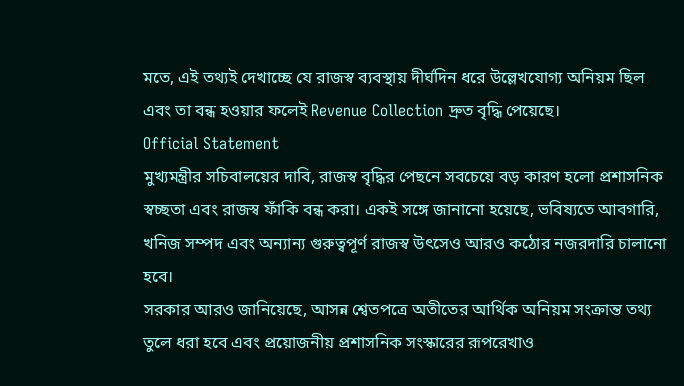মতে, এই তথ্যই দেখাচ্ছে যে রাজস্ব ব্যবস্থায় দীর্ঘদিন ধরে উল্লেখযোগ্য অনিয়ম ছিল এবং তা বন্ধ হওয়ার ফলেই Revenue Collection দ্রুত বৃদ্ধি পেয়েছে।
Official Statement
মুখ্যমন্ত্রীর সচিবালয়ের দাবি, রাজস্ব বৃদ্ধির পেছনে সবচেয়ে বড় কারণ হলো প্রশাসনিক স্বচ্ছতা এবং রাজস্ব ফাঁকি বন্ধ করা। একই সঙ্গে জানানো হয়েছে, ভবিষ্যতে আবগারি, খনিজ সম্পদ এবং অন্যান্য গুরুত্বপূর্ণ রাজস্ব উৎসেও আরও কঠোর নজরদারি চালানো হবে।
সরকার আরও জানিয়েছে, আসন্ন শ্বেতপত্রে অতীতের আর্থিক অনিয়ম সংক্রান্ত তথ্য তুলে ধরা হবে এবং প্রয়োজনীয় প্রশাসনিক সংস্কারের রূপরেখাও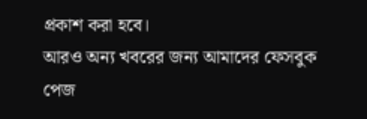প্রকাশ করা হবে।
আরও অন্য খবরের জন্য আমাদের ফেসবুক পেজ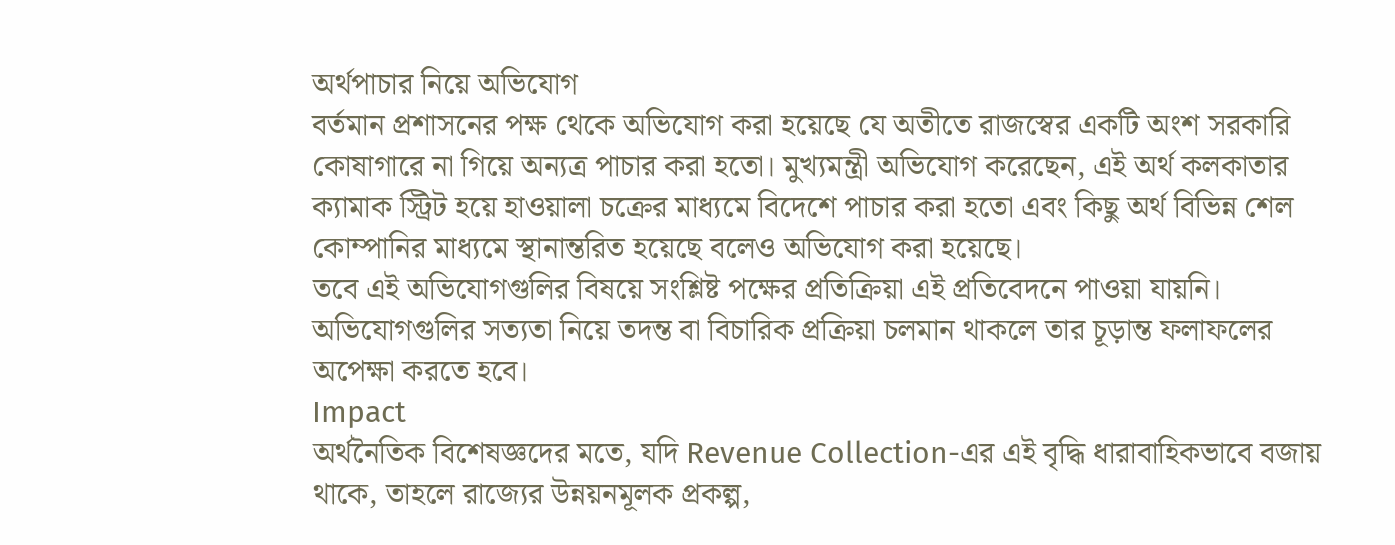অর্থপাচার নিয়ে অভিযোগ
বর্তমান প্রশাসনের পক্ষ থেকে অভিযোগ করা হয়েছে যে অতীতে রাজস্বের একটি অংশ সরকারি কোষাগারে না গিয়ে অন্যত্র পাচার করা হতো। মুখ্যমন্ত্রী অভিযোগ করেছেন, এই অর্থ কলকাতার ক্যামাক স্ট্রিট হয়ে হাওয়ালা চক্রের মাধ্যমে বিদেশে পাচার করা হতো এবং কিছু অর্থ বিভিন্ন শেল কোম্পানির মাধ্যমে স্থানান্তরিত হয়েছে বলেও অভিযোগ করা হয়েছে।
তবে এই অভিযোগগুলির বিষয়ে সংশ্লিষ্ট পক্ষের প্রতিক্রিয়া এই প্রতিবেদনে পাওয়া যায়নি। অভিযোগগুলির সত্যতা নিয়ে তদন্ত বা বিচারিক প্রক্রিয়া চলমান থাকলে তার চূড়ান্ত ফলাফলের অপেক্ষা করতে হবে।
Impact
অর্থনৈতিক বিশেষজ্ঞদের মতে, যদি Revenue Collection-এর এই বৃদ্ধি ধারাবাহিকভাবে বজায় থাকে, তাহলে রাজ্যের উন্নয়নমূলক প্রকল্প,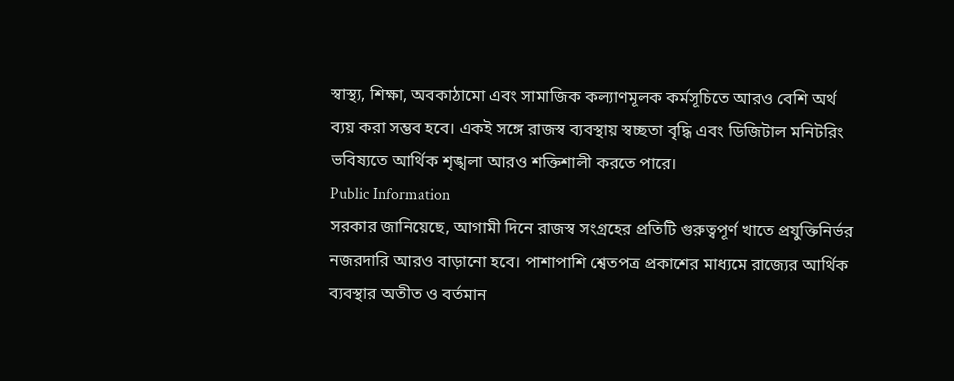স্বাস্থ্য, শিক্ষা, অবকাঠামো এবং সামাজিক কল্যাণমূলক কর্মসূচিতে আরও বেশি অর্থ ব্যয় করা সম্ভব হবে। একই সঙ্গে রাজস্ব ব্যবস্থায় স্বচ্ছতা বৃদ্ধি এবং ডিজিটাল মনিটরিং ভবিষ্যতে আর্থিক শৃঙ্খলা আরও শক্তিশালী করতে পারে।
Public Information
সরকার জানিয়েছে, আগামী দিনে রাজস্ব সংগ্রহের প্রতিটি গুরুত্বপূর্ণ খাতে প্রযুক্তিনির্ভর নজরদারি আরও বাড়ানো হবে। পাশাপাশি শ্বেতপত্র প্রকাশের মাধ্যমে রাজ্যের আর্থিক ব্যবস্থার অতীত ও বর্তমান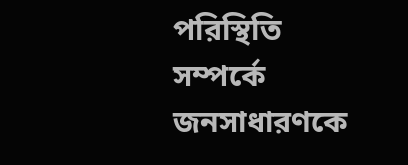পরিস্থিতি সম্পর্কে জনসাধারণকে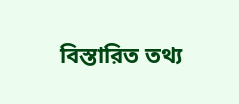বিস্তারিত তথ্য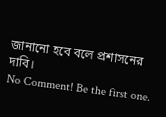জানানো হবে বলে প্রশাসনের দাবি।
No Comment! Be the first one.